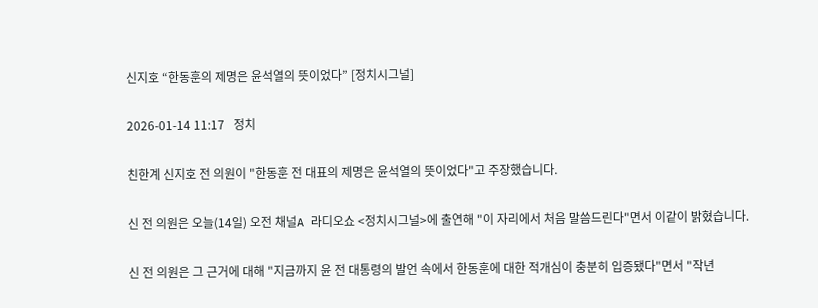신지호 “한동훈의 제명은 윤석열의 뜻이었다” [정치시그널]

2026-01-14 11:17   정치

친한계 신지호 전 의원이 "한동훈 전 대표의 제명은 윤석열의 뜻이었다"고 주장했습니다.

신 전 의원은 오늘(14일) 오전 채널A 라디오쇼 <정치시그널>에 출연해 "이 자리에서 처음 말씀드린다"면서 이같이 밝혔습니다.

신 전 의원은 그 근거에 대해 "지금까지 윤 전 대통령의 발언 속에서 한동훈에 대한 적개심이 충분히 입증됐다"면서 "작년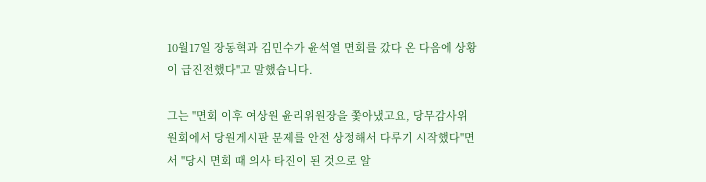10월17일 장동혁과 김민수가 윤석열 면회를 갔다 온 다음에 상황이 급진전했다"고 말했습니다.

그는 "면회 이후 여상원 윤리위원장을 쫓아냈고요, 당무감사위원회에서 당원게시판 문제를 안전 상정해서 다루기 시작했다"면서 "당시 면회 때 의사 타진이 된 것으로 알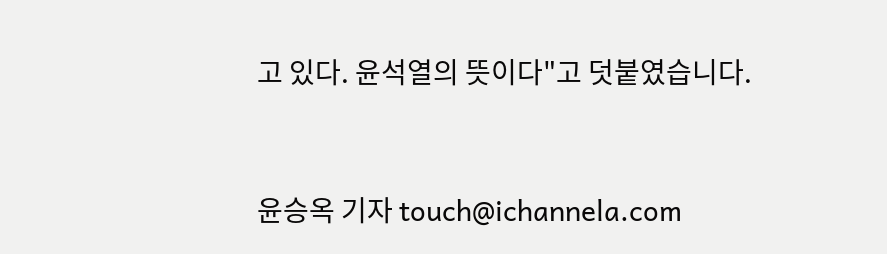고 있다. 윤석열의 뜻이다"고 덧붙였습니다.



윤승옥 기자 touch@ichannela.com